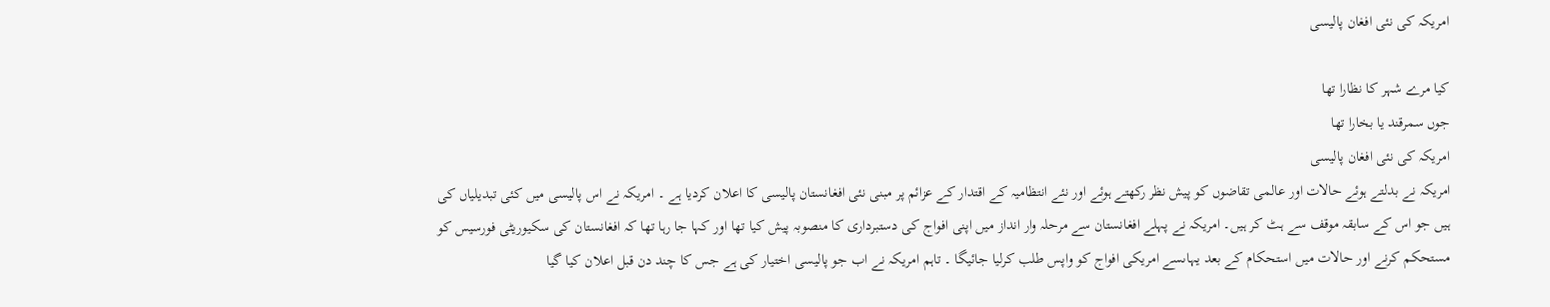امریکہ کی نئی افغان پالیسی

کیا مرے شہر کا نظارا تھا
جوں سمرقند یا بخارا تھا
امریکہ کی نئی افغان پالیسی
امریکہ نے بدلتے ہوئے حالات اور عالمی تقاضوں کو پیش نظر رکھتے ہوئے اور نئے انتظامیہ کے اقتدار کے عزائم پر مبنی نئی افغانستان پالیسی کا اعلان کردیا ہے ۔ امریکہ نے اس پالیسی میں کئی تبدیلیاں کی ہیں جو اس کے سابقہ موقف سے ہٹ کر ہیں۔ امریکہ نے پہلے افغانستان سے مرحلہ وار انداز میں اپنی افواج کی دستبرداری کا منصوبہ پیش کیا تھا اور کہا جا رہا تھا کہ افغانستان کی سکیوریٹی فورسیس کو مستحکم کرنے اور حالات میں استحکام کے بعد یہاںسے امریکی افواج کو واپس طلب کرلیا جائیگا ۔ تاہم امریکہ نے اب جو پالیسی اختیار کی ہے جس کا چند دن قبل اعلان کیا گیا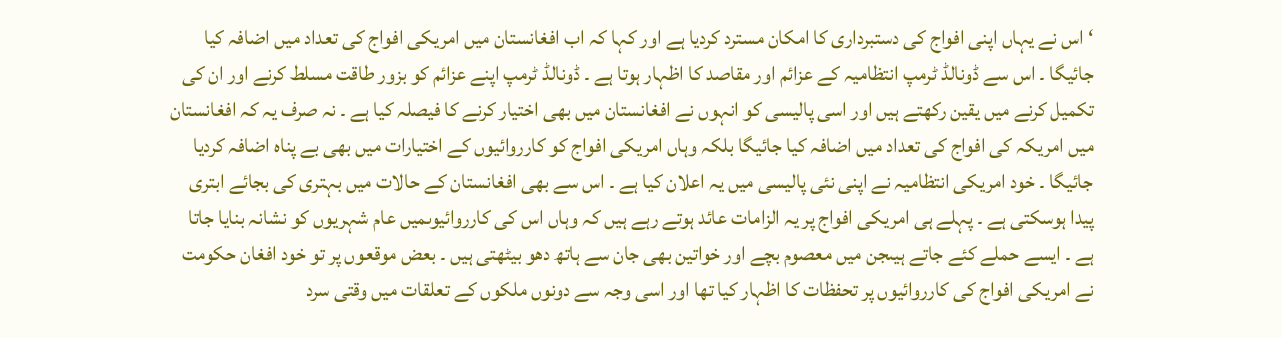‘ اس نے یہاں اپنی افواج کی دستبرداری کا امکان مسترد کردیا ہے اور کہا کہ اب افغانستان میں امریکی افواج کی تعداد میں اضافہ کیا جائیگا ۔ اس سے ڈونالڈ ٹرمپ انتظامیہ کے عزائم اور مقاصد کا اظہار ہوتا ہے ۔ ڈونالڈ ٹرمپ اپنے عزائم کو بزور طاقت مسلط کرنے اور ان کی تکمیل کرنے میں یقین رکھتے ہیں اور اسی پالیسی کو انہوں نے افغانستان میں بھی اختیار کرنے کا فیصلہ کیا ہے ۔ نہ صرف یہ کہ افغانستان میں امریکہ کی افواج کی تعداد میں اضافہ کیا جائیگا بلکہ وہاں امریکی افواج کو کارروائیوں کے اختیارات میں بھی بے پناہ اضافہ کردیا جائیگا ۔ خود امریکی انتظامیہ نے اپنی نئی پالیسی میں یہ اعلان کیا ہے ۔ اس سے بھی افغانستان کے حالات میں بہتری کی بجائے ابتری پیدا ہوسکتی ہے ۔ پہلے ہی امریکی افواج پر یہ الزامات عائد ہوتے رہے ہیں کہ وہاں اس کی کارروائیوںمیں عام شہریوں کو نشانہ بنایا جاتا ہے ۔ ایسے حملے کئے جاتے ہیںجن میں معصوم بچے اور خواتین بھی جان سے ہاتھ دھو بیٹھتی ہیں ۔ بعض موقعوں پر تو خود افغان حکومت نے امریکی افواج کی کارروائیوں پر تحفظات کا اظہار کیا تھا اور اسی وجہ سے دونوں ملکوں کے تعلقات میں وقتی سرد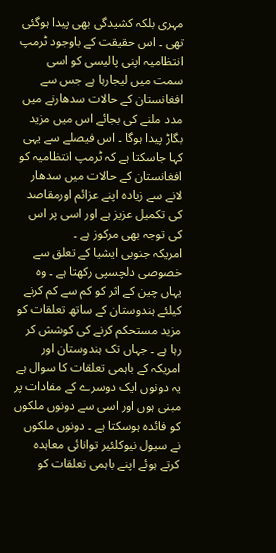مہری بلکہ کشیدگی بھی پیدا ہوگئی تھی ۔ اس حقیقت کے باوجود ٹرمپ انتظامیہ اپنی پالیسی کو اسی سمت میں لیجارہا ہے جس سے افغانستان کے حالات سدھارنے میں مدد ملنے کی بجائے اس میں مزید بگاڑ پیدا ہوگا ۔ اس فیصلے سے یہی کہا جاسکتا ہے کہ ٹرمپ انتظامیہ کو افغانستان کے حالات میں سدھار لانے سے زیادہ اپنے عزائم اورمقاصد کی تکمیل عزیز ہے اور اسی پر اس کی توجہ بھی مرکوز ہے ۔
امریکہ جنوبی ایشیا کے تعلق سے خصوصی دلچسپی رکھتا ہے ۔ وہ یہاں چین کے اثر کو کم سے کم کرنے کیلئے ہندوستان کے ساتھ تعلقات کو مزید مستحکم کرنے کی کوشش کر رہا ہے ۔ جہاں تک ہندوستان اور امریکہ کے باہمی تعلقات کا سوال ہے یہ دونوں ایک دوسرے کے مفادات پر مبنی ہوں اور اسی سے دونوں ملکوں کو فائدہ ہوسکتا ہے ۔ دونوں ملکوں نے سیول نیوکلئیر توانائی معاہدہ کرتے ہوئے اپنے باہمی تعلقات کو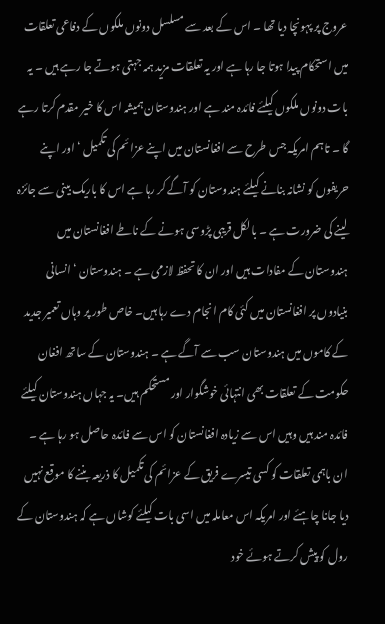عروج پر پہونچا دیا تھا ۔ اس کے بعد سے مسلسل دونوں ملکوں کے دفاعی تعلقات میں استحکام پیدا ہوتا جا رہا ہے اور یہ تعلقات مزید ہمہ جہتی ہوتے جا رہے ہیں ۔ یہ بات دونوں ملکوں کیلئے فائدہ مند ہے اور ہندوستان ہمیشہ اس کا خیر مقدم کرتا رہے گا ۔ تاہم امریکہ جس طرح سے افغانستان میں اپنے عزائم کی تکمیل ‘ اور اپنے حریفوں کو نشانہ بنانے کیلئے ہندوستان کو آگے کر رہا ہے اس کا باریک بینی سے جائزہ لینے کی ضرورت ہے ۔ بالکل قریبی پڑوسی ہونے کے ناطے افغانستان میں ہندوستان کے مفادات ہیں اور ان کا تحفظ لازمی ہے ۔ ہندوستان ‘ انسانی بنیادوں پر افغانستان میں کئی کام انجام دے رہا ہیں۔ خاص طور پر وہاں تعمیر جدید کے کاموں میں ہندوستان سب سے آگے ہے ۔ ہندوستان کے ساتھ افغان حکومت کے تعلقات بھی انتہائی خوشگوار اور مستحکم ہیں۔ یہ جہاں ہندوستان کیلئے فائدہ مند ہیں وہیں اس سے زیادہ افغانستان کو اس سے فائدہ حاصل ہو رہا ہے ۔ ان باہمی تعلقات کو کسی تیسرے فریق کے عزائم کی تکمیل کا ذریعہ بننے کا موقع نہیں دیا جانا چاہئے اور امریکہ اس معاملہ میں اسی بات کیلئے کوشاں ہے کہ ہندوستان کے رول کو پیش کرتے ہوئے خود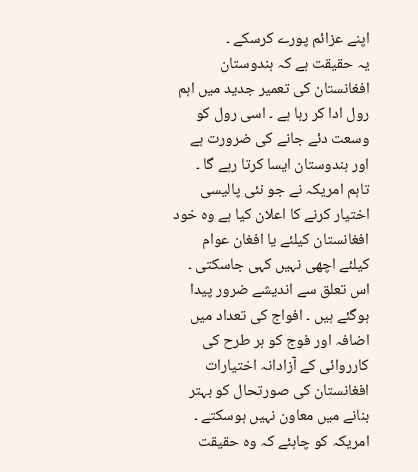اپنے عزائم پورے کرسکے ۔
یہ حقیقت ہے کہ ہندوستان افغانستان کی تعمیر جدید میں اہم رول ادا کر رہا ہے ۔ اسی رول کو وسعت دئے جانے کی ضرورت ہے اور ہندوستان ایسا کرتا رہے گا ۔ تاہم امریکہ نے جو نئی پالیسی اختیار کرنے کا اعلان کیا ہے وہ خود افغانستان کیلئے یا افغان عوام کیلئے اچھی نہیں کہی جاسکتی ۔ اس تعلق سے اندیشے ضرور پیدا ہوگئے ہیں ۔ افواج کی تعداد میں اضافہ اور فوج کو ہر طرح کی کارروائی کے آزادانہ اختیارات افغانستان کی صورتحال کو بہتر بنانے میں معاون نہیں ہوسکتے ۔ امریکہ کو چاہئے کہ وہ حقیقت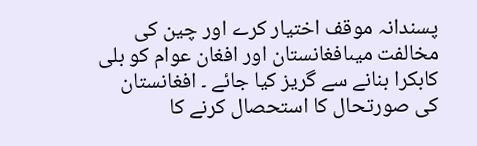پسندانہ موقف اختیار کرے اور چین کی مخالفت میںافغانستان اور افغان عوام کو بلی کابکرا بنانے سے گریز کیا جائے ۔ افغانستان کی صورتحال کا استحصال کرنے کا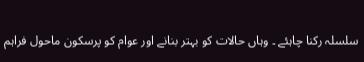سلسلہ رکنا چاہئے ۔ وہاں حالات کو بہتر بنانے اور عوام کو پرسکون ماحول فراہم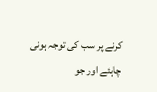کرنے پر سب کی توجہ ہونی چاہئے اور جو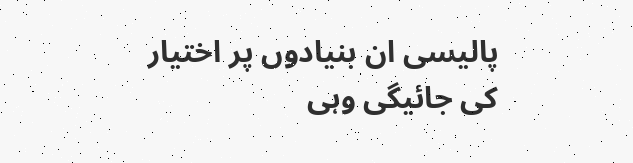پالیسی ان بنیادوں پر اختیار کی جائیگی وہی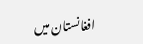افغانستان میں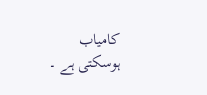کامیاب ہوسکتی ہے ۔